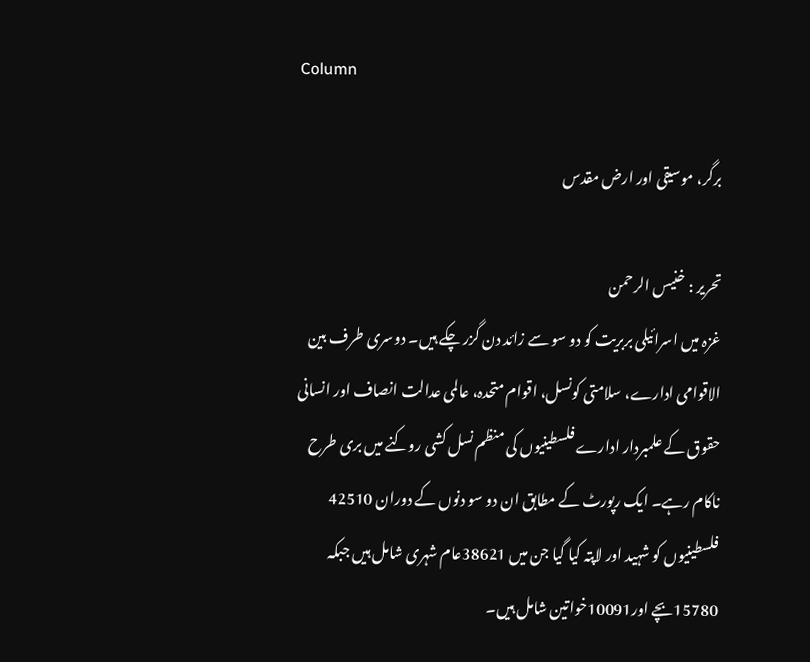Column

برگر، موسیقی اور ارض مقدس

تحریر : خنیس الرحمن
غزہ میں اسرائیلی بربریت کو دو سو سے زائد دن گزر چکے ہیں۔ دوسری طرف بین الاقوامی ادارے، سلامتی کونسل، اقوام متحدہ، عالمی عدالت انصاف اور انسانی حقوق کے علمبردار ادارے فلسطینیوں کی منظم نسل کشی روکنے میں بری طرح ناکام رہے۔ ایک رپورٹ کے مطابق ان دو سو دنوں کے دوران 42510 فلسطینیوں کو شہید اور لاپتہ کیا گیا جن میں 38621عام شہری شامل ہیں جبکہ 15780بچے اور10091خواتین شامل ہیں۔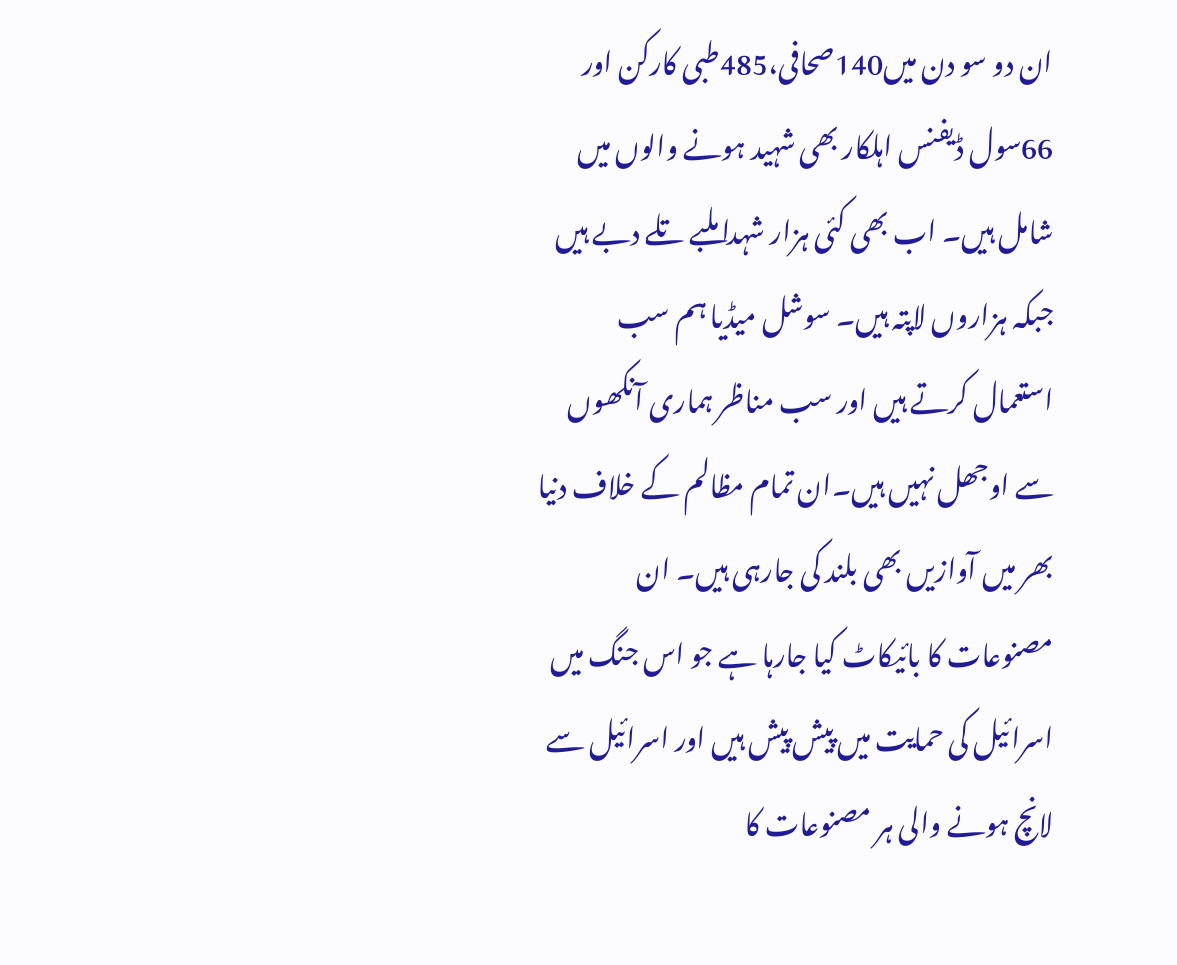ان دو سو دن میں140صحافی،485طبی کارکن اور 66سول ڈیفنس اہلکار بھی شہید ہونے والوں میں شامل ہیں۔ اب بھی کئی ہزار شہدا ملبے تلے دبے ہیں جبکہ ہزاروں لاپتہ ہیں۔ سوشل میڈیا ہم سب استعمال کرتے ہیں اور سب مناظر ہماری آنکھوں سے اوجھل نہیں ہیں۔ان تمام مظالم کے خلاف دنیا بھر میں آوازیں بھی بلند کی جارہی ہیں۔ ان مصنوعات کا بائیکاٹ کیا جارہا ہے جو اس جنگ میں اسرائیل کی حمایت میں پیش پیش ہیں اور اسرائیل سے لانچ ہونے والی ہر مصنوعات کا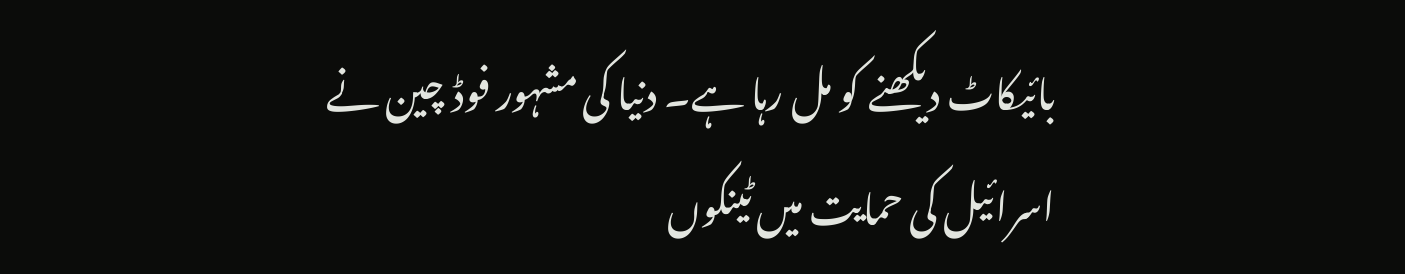بائیکاٹ دیکھنے کو مل رہا ہے۔ دنیا کی مشہور فوڈ چین نے اسرائیل کی حمایت میں ٹینکوں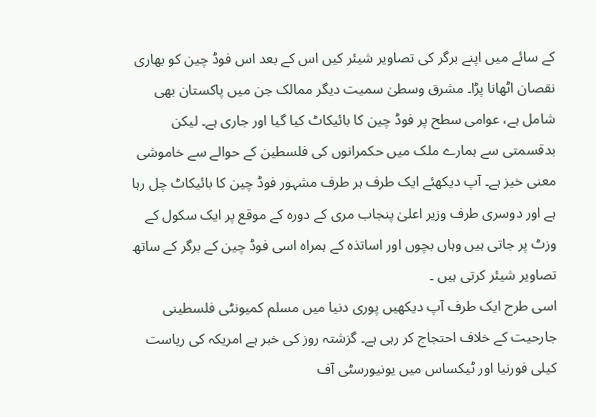کے سائے میں اپنے برگر کی تصاویر شیئر کیں اس کے بعد اس فوڈ چین کو بھاری نقصان اٹھانا پڑا۔ مشرق وسطیٰ سمیت دیگر ممالک جن میں پاکستان بھی شامل ہے، عوامی سطح پر فوڈ چین کا بائیکاٹ کیا گیا اور جاری ہے۔ لیکن بدقسمتی سے ہمارے ملک میں حکمرانوں کی فلسطین کے حوالے سے خاموشی معنی خیز ہے۔ آپ دیکھئے ایک طرف ہر طرف مشہور فوڈ چین کا بائیکاٹ چل رہا ہے اور دوسری طرف وزیر اعلیٰ پنجاب مری کے دورہ کے موقع پر ایک سکول کے وزٹ پر جاتی ہیں وہاں بچوں اور اساتذہ کے ہمراہ اسی فوڈ چین کے برگر کے ساتھ تصاویر شیئر کرتی ہیں ۔
اسی طرح ایک طرف آپ دیکھیں پوری دنیا میں مسلم کمیونٹی فلسطینی جارحیت کے خلاف احتجاج کر رہی ہے۔ گزشتہ روز کی خبر ہے امریکہ کی ریاست کیلی فورنیا اور ٹیکساس میں یونیورسٹی آف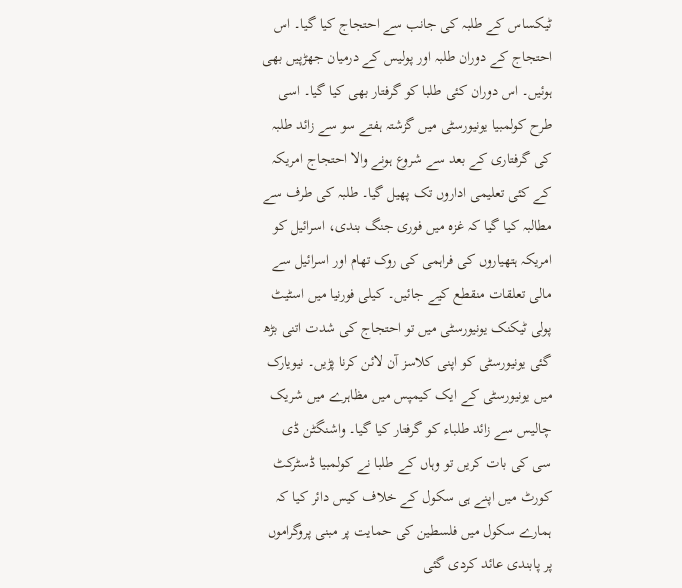ٹیکساس کے طلبہ کی جانب سے احتجاج کیا گیا۔ اس احتجاج کے دوران طلبہ اور پولیس کے درمیان جھڑپیں بھی ہوئیں۔ اس دوران کئی طلبا کو گرفتار بھی کیا گیا۔ اسی طرح کولمبیا یونیورسٹی میں گزشتہ ہفتے سو سے زائد طلبہ کی گرفتاری کے بعد سے شروع ہونے والا احتجاج امریکہ کے کئی تعلیمی اداروں تک پھیل گیا۔ طلبہ کی طرف سے مطالبہ کیا گیا کہ غزہ میں فوری جنگ بندی، اسرائیل کو امریکہ ہتھیاروں کی فراہمی کی روک تھام اور اسرائیل سے مالی تعلقات منقطع کیے جائیں۔ کیلی فورنیا میں اسٹیٹ پولی ٹیکنک یونیورسٹی میں تو احتجاج کی شدت اتنی بڑھ گئی یونیورسٹی کو اپنی کلاسز آن لائن کرنا پڑیں۔ نیویارک میں یونیورسٹی کے ایک کیمپس میں مظاہرے میں شریک چالیس سے زائد طلباء کو گرفتار کیا گیا۔ واشنگٹن ڈی سی کی بات کریں تو وہاں کے طلبا نے کولمبیا ڈسٹرکٹ کورٹ میں اپنے ہی سکول کے خلاف کیس دائر کیا کہ ہمارے سکول میں فلسطین کی حمایت پر مبنی پروگراموں پر پابندی عائد کردی گئی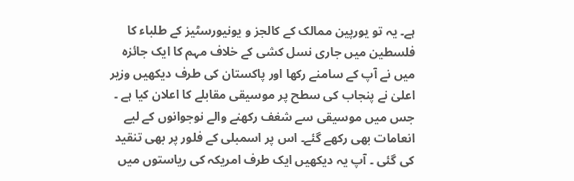ہے۔ یہ تو یورپین ممالک کے کالجز و یونیورسٹیز کے طلباء کا فلسطین میں جاری نسل کشی کے خلاف مہم کا ایک جائزہ میں نے آپ کے سامنے رکھا اور پاکستان کی طرف دیکھیں وزیر اعلیٰ نے پنجاب کی سطح پر موسیقی مقابلے کا اعلان کیا ہے ۔ جس میں موسیقی سے شغف رکھنے والے نوجوانوں کے لیے انعامات بھی رکھے گئے۔ اس پر اسمبلی کے فلور پر بھی تنقید کی گئی ۔ آپ یہ دیکھیں ایک طرف امریکہ کی ریاستوں میں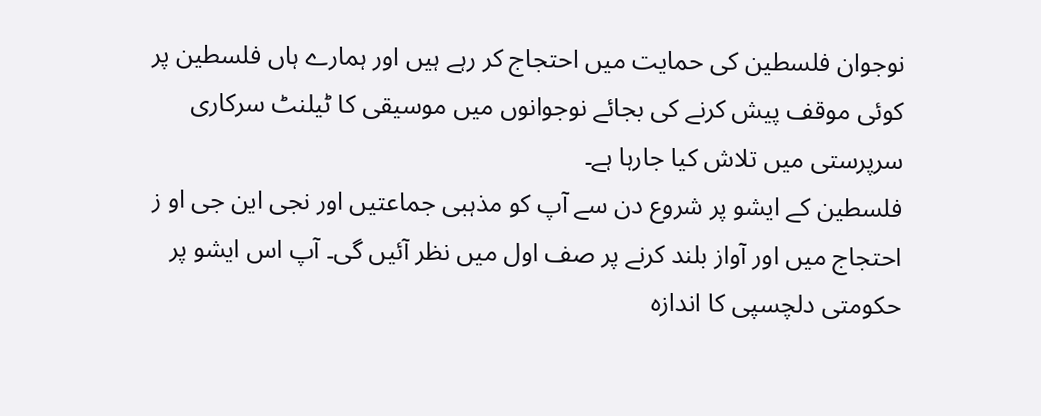نوجوان فلسطین کی حمایت میں احتجاج کر رہے ہیں اور ہمارے ہاں فلسطین پر کوئی موقف پیش کرنے کی بجائے نوجوانوں میں موسیقی کا ٹیلنٹ سرکاری سرپرستی میں تلاش کیا جارہا ہے۔
فلسطین کے ایشو پر شروع دن سے آپ کو مذہبی جماعتیں اور نجی این جی او ز احتجاج میں اور آواز بلند کرنے پر صف اول میں نظر آئیں گی۔ آپ اس ایشو پر حکومتی دلچسپی کا اندازہ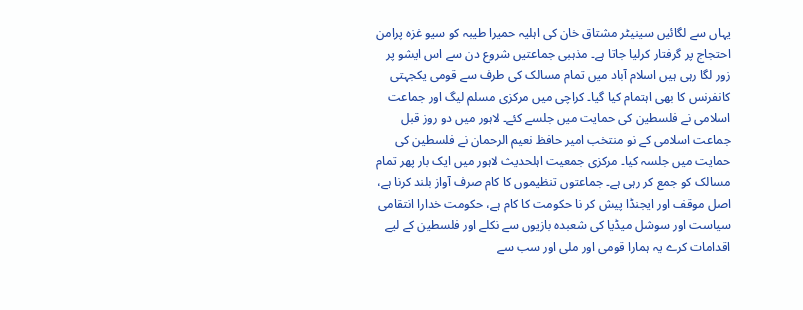یہاں سے لگائیں سینیٹر مشتاق خان کی اہلیہ حمیرا طیبہ کو سیو غزہ پرامن احتجاج پر گرفتار کرلیا جاتا ہے۔ مذہبی جماعتیں شروع دن سے اس ایشو پر زور لگا رہی ہیں اسلام آباد میں تمام مسالک کی طرف سے قومی یکجہتی کانفرنس کا بھی اہتمام کیا گیا۔ کراچی میں مرکزی مسلم لیگ اور جماعت اسلامی نے فلسطین کی حمایت میں جلسے کئے۔ لاہور میں دو روز قبل جماعت اسلامی کے نو منتخب امیر حافظ نعیم الرحمان نے فلسطین کی حمایت میں جلسہ کیا۔ مرکزی جمعیت اہلحدیث لاہور میں ایک بار پھر تمام مسالک کو جمع کر رہی ہے۔ جماعتوں تنظیموں کا کام صرف آواز بلند کرنا ہے، اصل موقف اور ایجنڈا پیش کر نا حکومت کا کام ہے، حکومت خدارا انتقامی سیاست اور سوشل میڈیا کی شعبدہ بازیوں سے نکلے اور فلسطین کے لیے اقدامات کرے یہ ہمارا قومی اور ملی اور سب سے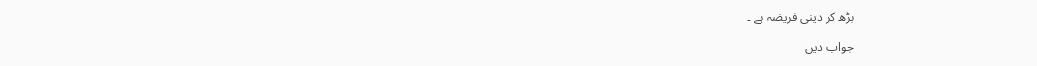بڑھ کر دینی فریضہ ہے ۔

جواب دیں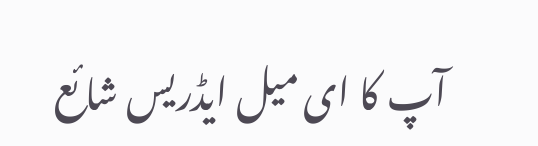آپ کا ای میل ایڈریس شائع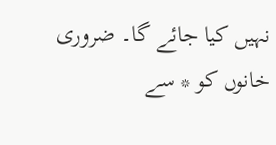نہیں کیا جائے گا۔ ضروری خانوں کو * سے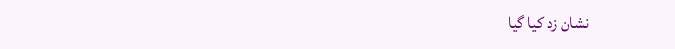نشان زد کیا گیا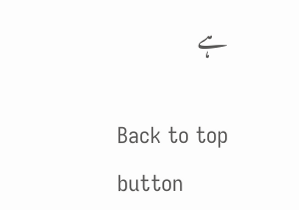ہے

Back to top button